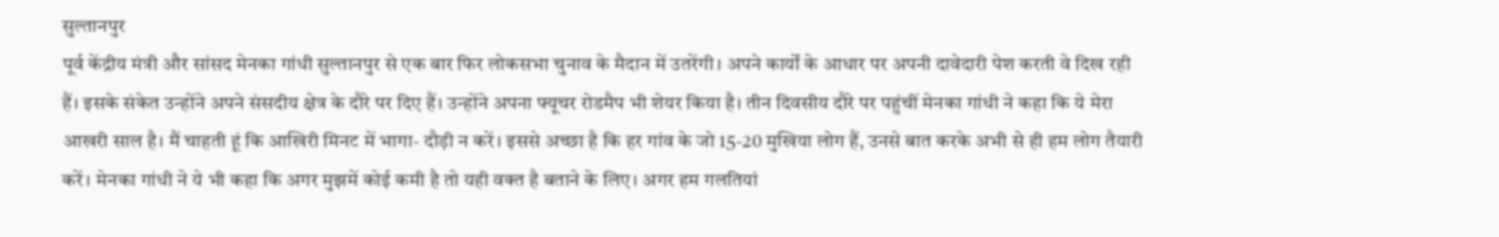सुल्तानपुर
पूर्व केंद्रीय मंत्री और सांसद मेनका गांधी सुल्तानपुर से एक बार फिर लोकसभा चुनाव के मैदान में उतरेंगी। अपने कार्यों के आधार पर अपनी दावेदारी पेश करती वे दिख रही हैं। इसके संकेत उन्होंने अपने संसदीय क्षेत्र के दौरे पर दिए हैं। उन्होंने अपना फ्यूचर रोडमैप भी शेयर किया है। तीन दिवसीय दौरे पर पहुंचीं मेनका गांधी ने कहा कि ये मेरा आखरी साल है। मैं चाहती हूं कि आखिरी मिनट में भागा- दौड़ी न करें। इससे अच्छा है कि हर गांव के जो 15-20 मुखिया लोग हैं, उनसे बात करके अभी से ही हम लोग तैयारी करें। मेनका गांधी ने ये भी कहा कि अगर मुझमें कोई कमी है तो यही वक्त है बताने के लिए। अगर हम गलतियां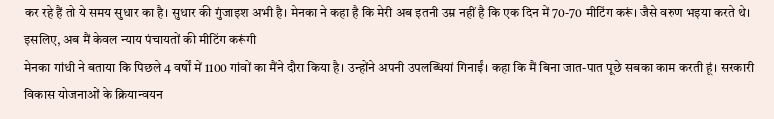कर रहे हैं तो ये समय सुधार का है। सुधार की गुंजाइश अभी है। मेनका ने कहा है कि मेरी अब इतनी उम्र नहीं है कि एक दिन में 70-70 मीटिंग करूं। जैसे वरुण भइया करते थे। इसलिए, अब मैं केवल न्याय पंचायतों की मीटिंग करूंगी
मेनका गांधी ने बताया कि पिछले 4 वर्षों में 1100 गांवों का मैंने दौरा किया है। उन्होंने अपनी उपलब्धियां गिनाईं। कहा कि मैं बिना जात-पात पूछे सबका काम करती हूं। सरकारी विकास योजनाओं के क्रियान्वयन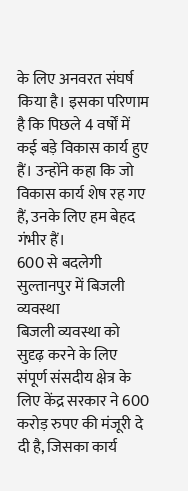के लिए अनवरत संघर्ष किया है। इसका परिणाम है कि पिछले 4 वर्षों में कई बड़े विकास कार्य हुए हैं। उन्होंने कहा कि जो विकास कार्य शेष रह गए हैं, उनके लिए हम बेहद गंभीर हैं।
600 से बदलेगी सुल्तानपुर में बिजली व्यवस्था
बिजली व्यवस्था को सुदृढ़ करने के लिए संपूर्ण संसदीय क्षेत्र के लिए केंद्र सरकार ने 600 करोड़ रुपए की मंजूरी दे दी है, जिसका कार्य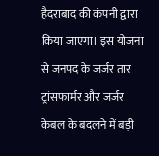हैदराबाद की कंपनी द्वारा किया जाएगा। इस योजना से जनपद के जर्जर तार ट्रांसफार्मर और जर्जर केबल के बदलने में बड़ी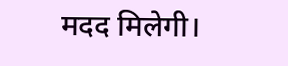मदद मिलेगी।